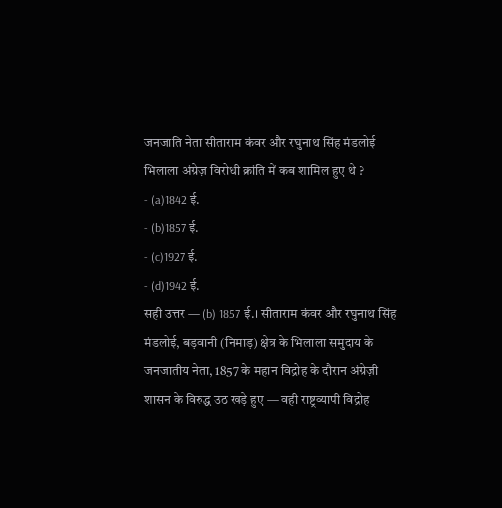जनजाति नेता सीताराम कंवर और रघुनाथ सिंह मंडलोई भिलाला अंग्रेज़ विरोधी क्रांति में कब शामिल हुए थे ?
- (a)1842 ई.
- (b)1857 ई.
- (c)1927 ई.
- (d)1942 ई.
सही उत्तर — (b) 1857 ई.। सीताराम कंवर और रघुनाथ सिंह मंडलोई, बड़वानी (निमाड़) क्षेत्र के भिलाला समुदाय के जनजातीय नेता, 1857 के महान विद्रोह के दौरान अंग्रेज़ी शासन के विरुद्ध उठ खड़े हुए — वही राष्ट्रव्यापी विद्रोह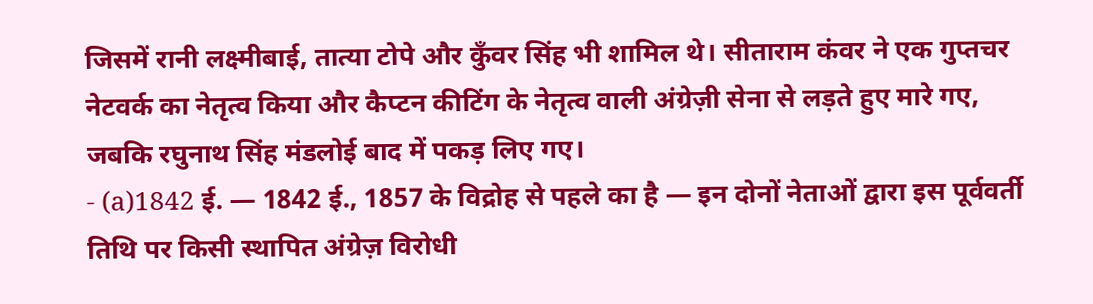जिसमें रानी लक्ष्मीबाई, तात्या टोपे और कुँवर सिंह भी शामिल थे। सीताराम कंवर ने एक गुप्तचर नेटवर्क का नेतृत्व किया और कैप्टन कीटिंग के नेतृत्व वाली अंग्रेज़ी सेना से लड़ते हुए मारे गए, जबकि रघुनाथ सिंह मंडलोई बाद में पकड़ लिए गए।
- (a)1842 ई. — 1842 ई., 1857 के विद्रोह से पहले का है — इन दोनों नेताओं द्वारा इस पूर्ववर्ती तिथि पर किसी स्थापित अंग्रेज़ विरोधी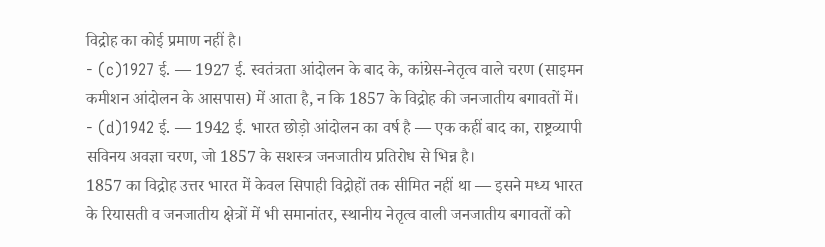विद्रोह का कोई प्रमाण नहीं है।
- (c)1927 ई. — 1927 ई. स्वतंत्रता आंदोलन के बाद के, कांग्रेस-नेतृत्व वाले चरण (साइमन कमीशन आंदोलन के आसपास) में आता है, न कि 1857 के विद्रोह की जनजातीय बगावतों में।
- (d)1942 ई. — 1942 ई. भारत छोड़ो आंदोलन का वर्ष है — एक कहीं बाद का, राष्ट्रव्यापी सविनय अवज्ञा चरण, जो 1857 के सशस्त्र जनजातीय प्रतिरोध से भिन्न है।
1857 का विद्रोह उत्तर भारत में केवल सिपाही विद्रोहों तक सीमित नहीं था — इसने मध्य भारत के रियासती व जनजातीय क्षेत्रों में भी समानांतर, स्थानीय नेतृत्व वाली जनजातीय बगावतों को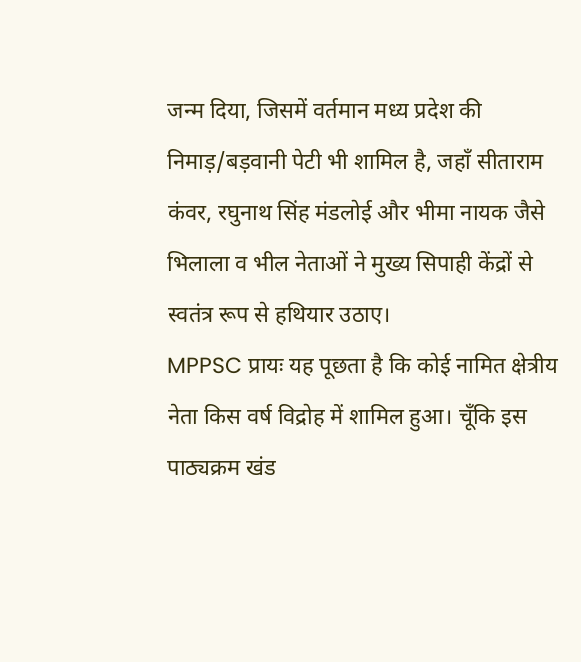जन्म दिया, जिसमें वर्तमान मध्य प्रदेश की निमाड़/बड़वानी पेटी भी शामिल है, जहाँ सीताराम कंवर, रघुनाथ सिंह मंडलोई और भीमा नायक जैसे भिलाला व भील नेताओं ने मुख्य सिपाही केंद्रों से स्वतंत्र रूप से हथियार उठाए।
MPPSC प्रायः यह पूछता है कि कोई नामित क्षेत्रीय नेता किस वर्ष विद्रोह में शामिल हुआ। चूँकि इस पाठ्यक्रम खंड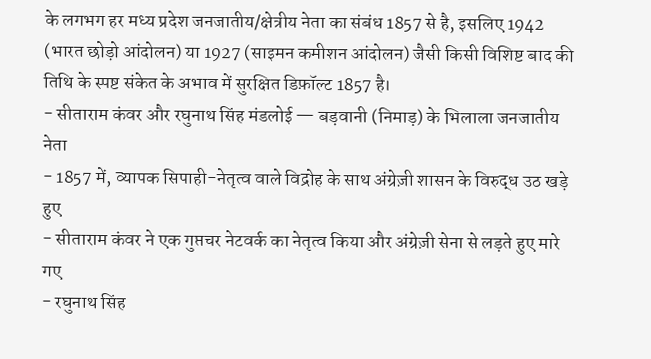के लगभग हर मध्य प्रदेश जनजातीय/क्षेत्रीय नेता का संबंध 1857 से है, इसलिए 1942 (भारत छोड़ो आंदोलन) या 1927 (साइमन कमीशन आंदोलन) जैसी किसी विशिष्ट बाद की तिथि के स्पष्ट संकेत के अभाव में सुरक्षित डिफ़ॉल्ट 1857 है।
- सीताराम कंवर और रघुनाथ सिंह मंडलोई — बड़वानी (निमाड़) के भिलाला जनजातीय नेता
- 1857 में, व्यापक सिपाही-नेतृत्व वाले विद्रोह के साथ अंग्रेज़ी शासन के विरुद्ध उठ खड़े हुए
- सीताराम कंवर ने एक गुप्तचर नेटवर्क का नेतृत्व किया और अंग्रेज़ी सेना से लड़ते हुए मारे गए
- रघुनाथ सिंह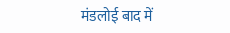मंडलोई बाद में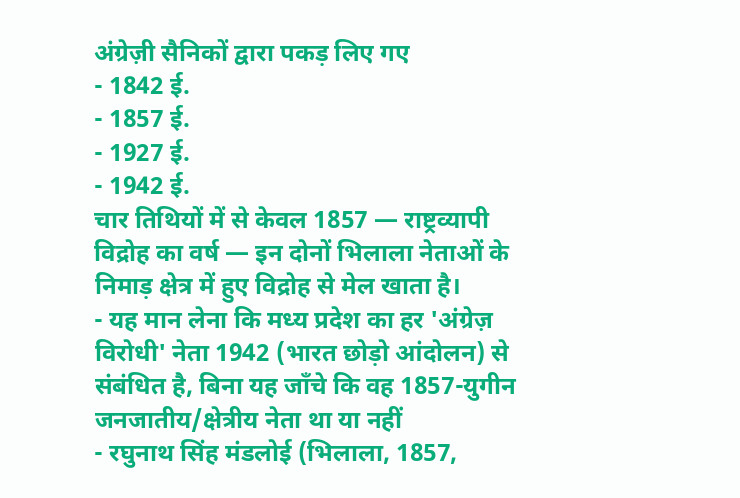अंग्रेज़ी सैनिकों द्वारा पकड़ लिए गए
- 1842 ई.
- 1857 ई.
- 1927 ई.
- 1942 ई.
चार तिथियों में से केवल 1857 — राष्ट्रव्यापी विद्रोह का वर्ष — इन दोनों भिलाला नेताओं के निमाड़ क्षेत्र में हुए विद्रोह से मेल खाता है।
- यह मान लेना कि मध्य प्रदेश का हर 'अंग्रेज़ विरोधी' नेता 1942 (भारत छोड़ो आंदोलन) से संबंधित है, बिना यह जाँचे कि वह 1857-युगीन जनजातीय/क्षेत्रीय नेता था या नहीं
- रघुनाथ सिंह मंडलोई (भिलाला, 1857,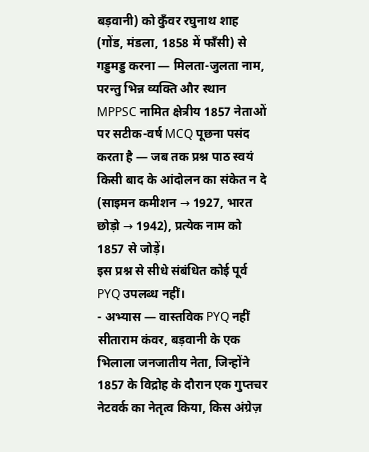बड़वानी) को कुँवर रघुनाथ शाह (गोंड, मंडला, 1858 में फाँसी) से गड्डमड्ड करना — मिलता-जुलता नाम, परन्तु भिन्न व्यक्ति और स्थान
MPPSC नामित क्षेत्रीय 1857 नेताओं पर सटीक-वर्ष MCQ पूछना पसंद करता है — जब तक प्रश्न पाठ स्वयं किसी बाद के आंदोलन का संकेत न दे (साइमन कमीशन → 1927, भारत छोड़ो → 1942), प्रत्येक नाम को 1857 से जोड़ें।
इस प्रश्न से सीधे संबंधित कोई पूर्व PYQ उपलब्ध नहीं।
- अभ्यास — वास्तविक PYQ नहीं
सीताराम कंवर, बड़वानी के एक भिलाला जनजातीय नेता, जिन्होंने 1857 के विद्रोह के दौरान एक गुप्तचर नेटवर्क का नेतृत्व किया, किस अंग्रेज़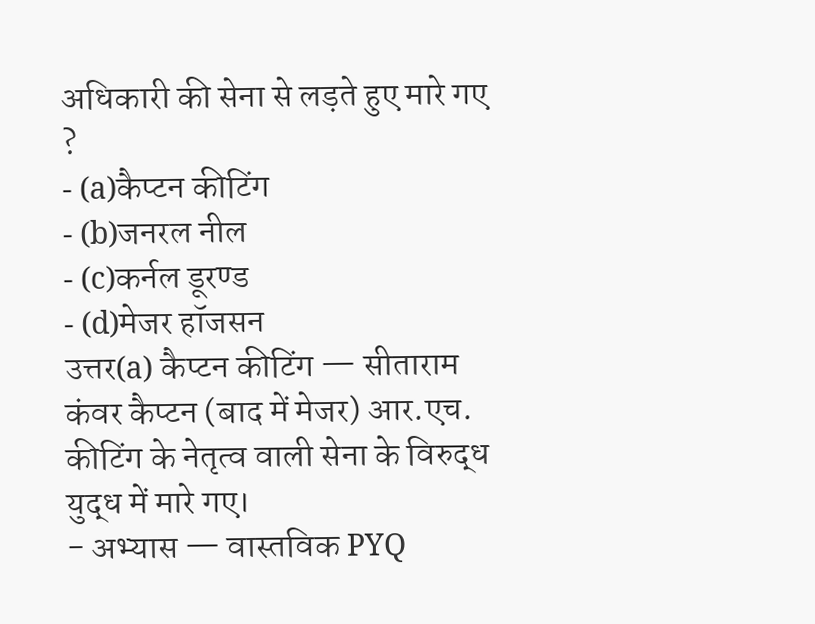अधिकारी की सेना से लड़ते हुए मारे गए ?
- (a)कैप्टन कीटिंग
- (b)जनरल नील
- (c)कर्नल डूरण्ड
- (d)मेजर हॉजसन
उत्तर(a) कैप्टन कीटिंग — सीताराम कंवर कैप्टन (बाद में मेजर) आर.एच. कीटिंग के नेतृत्व वाली सेना के विरुद्ध युद्ध में मारे गए।
- अभ्यास — वास्तविक PYQ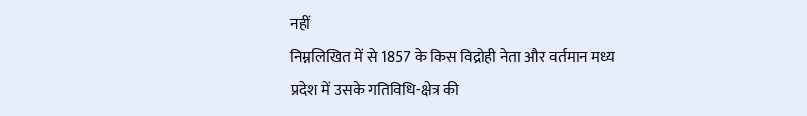नहीं
निम्नलिखित में से 1857 के किस विद्रोही नेता और वर्तमान मध्य प्रदेश में उसके गतिविधि-क्षेत्र की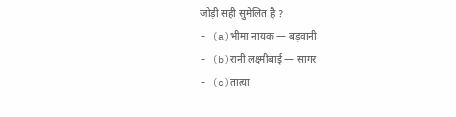जोड़ी सही सुमेलित है ?
- (a)भीमा नायक — बड़वानी
- (b)रानी लक्ष्मीबाई — सागर
- (c)तात्या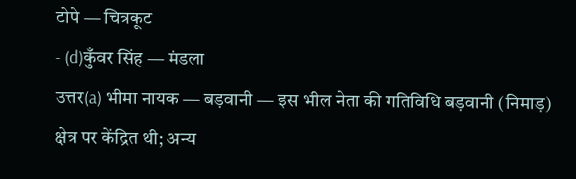टोपे — चित्रकूट
- (d)कुँवर सिंह — मंडला
उत्तर(a) भीमा नायक — बड़वानी — इस भील नेता की गतिविधि बड़वानी (निमाड़) क्षेत्र पर केंद्रित थी; अन्य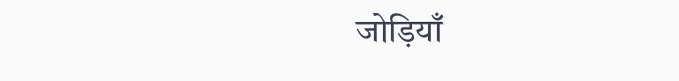जोड़ियाँ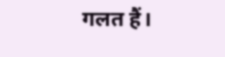गलत हैं।